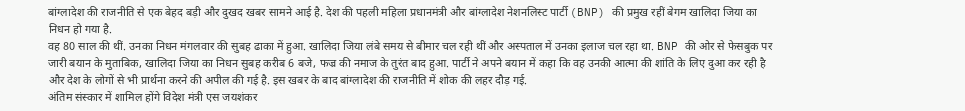बांग्लादेश की राजनीति से एक बेहद बड़ी और दुखद खबर सामने आई है. देश की पहली महिला प्रधानमंत्री और बांग्लादेश नेशनलिस्ट पार्टी (BNP) की प्रमुख रहीं बेगम खालिदा जिया का निधन हो गया है.
वह 80 साल की थीं. उनका निधन मंगलवार की सुबह ढाका में हुआ. खालिदा जिया लंबे समय से बीमार चल रही थीं और अस्पताल में उनका इलाज चल रहा था. BNP की ओर से फेसबुक पर जारी बयान के मुताबिक, खालिदा जिया का निधन सुबह करीब 6 बजे, फज्र की नमाज के तुरंत बाद हुआ. पार्टी ने अपने बयान में कहा कि वह उनकी आत्मा की शांति के लिए दुआ कर रही है और देश के लोगों से भी प्रार्थना करने की अपील की गई है. इस खबर के बाद बांग्लादेश की राजनीति में शोक की लहर दौड़ गई.
अंतिम संस्कार में शामिल होंगे विदेश मंत्री एस जयशंकर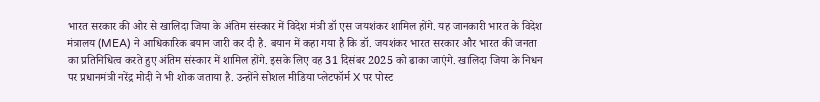भारत सरकार की ओर से खालिदा जिया के अंतिम संस्कार में विदेश मंत्री डॉ एस जयशंकर शामिल होंगे. यह जानकारी भारत के विदेश मंत्रालय (MEA) ने आधिकारिक बयान जारी कर दी है. बयान में कहा गया है कि डॉ. जयशंकर भारत सरकार और भारत की जनता का प्रतिनिधित्व करते हुए अंतिम संस्कार में शामिल होंगे. इसके लिए वह 31 दिसंबर 2025 को ढाका जाएंगे. खालिदा जिया के निधन पर प्रधानमंत्री नरेंद्र मोदी ने भी शोक जताया है. उन्होंने सोशल मीडिया प्लेटफॉर्म X पर पोस्ट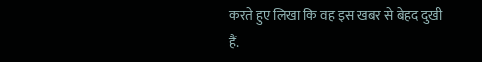करते हुए लिखा कि वह इस खबर से बेहद दुखी हैं.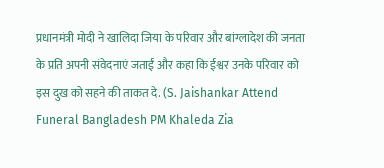प्रधानमंत्री मोदी ने खालिदा जिया के परिवार और बांग्लादेश की जनता के प्रति अपनी संवेदनाएं जताईं और कहा कि ईश्वर उनके परिवार को इस दुख को सहने की ताकत दे. (S. Jaishankar Attend Funeral Bangladesh PM Khaleda Zia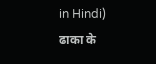in Hindi)
ढाका के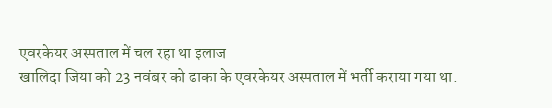एवरकेयर अस्पताल में चल रहा था इलाज
खालिदा जिया को 23 नवंबर को ढाका के एवरकेयर अस्पताल में भर्ती कराया गया था.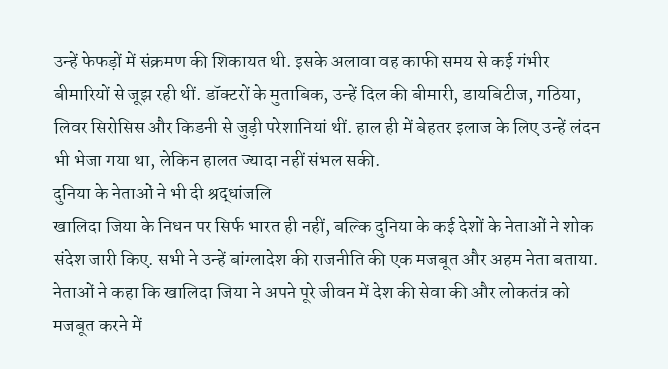उन्हें फेफड़ों में संक्रमण की शिकायत थी. इसके अलावा वह काफी समय से कई गंभीर बीमारियों से जूझ रही थीं. डॉक्टरों के मुताबिक, उन्हें दिल की बीमारी, डायबिटीज, गठिया, लिवर सिरोसिस और किडनी से जुड़ी परेशानियां थीं. हाल ही में बेहतर इलाज के लिए उन्हें लंदन भी भेजा गया था, लेकिन हालत ज्यादा नहीं संभल सकी.
दुनिया के नेताओं ने भी दी श्रद्धांजलि
खालिदा जिया के निधन पर सिर्फ भारत ही नहीं, बल्कि दुनिया के कई देशों के नेताओं ने शोक संदेश जारी किए. सभी ने उन्हें बांग्लादेश की राजनीति की एक मजबूत और अहम नेता बताया. नेताओं ने कहा कि खालिदा जिया ने अपने पूरे जीवन में देश की सेवा की और लोकतंत्र को मजबूत करने में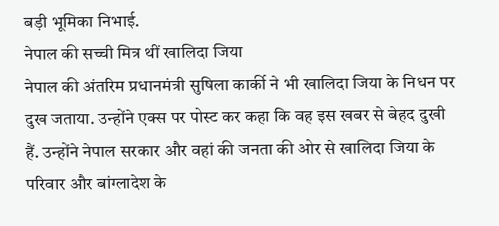बड़ी भूमिका निभाई.
नेपाल की सच्ची मित्र थीं खालिदा जिया
नेपाल की अंतरिम प्रधानमंत्री सुषिला कार्की ने भी खालिदा जिया के निधन पर दुख जताया. उन्होंने एक्स पर पोस्ट कर कहा कि वह इस खबर से बेहद दुखी हैं. उन्होंने नेपाल सरकार और वहां की जनता की ओर से खालिदा जिया के परिवार और बांग्लादेश के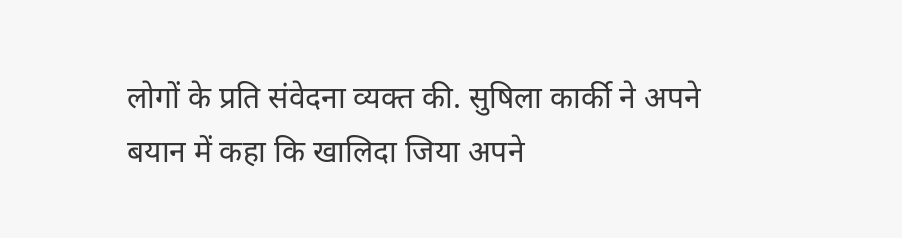लोगों के प्रति संवेदना व्यक्त की. सुषिला कार्की ने अपने बयान में कहा कि खालिदा जिया अपने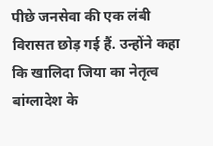पीछे जनसेवा की एक लंबी विरासत छोड़ गई हैं. उन्होंने कहा कि खालिदा जिया का नेतृत्व बांग्लादेश के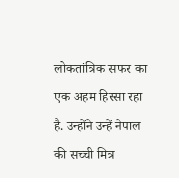लोकतांत्रिक सफर का एक अहम हिस्सा रहा है. उन्होंने उन्हें नेपाल की सच्ची मित्र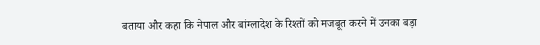बताया और कहा कि नेपाल और बांग्लादेश के रिश्तों को मजबूत करने में उनका बड़ा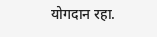योगदान रहा.